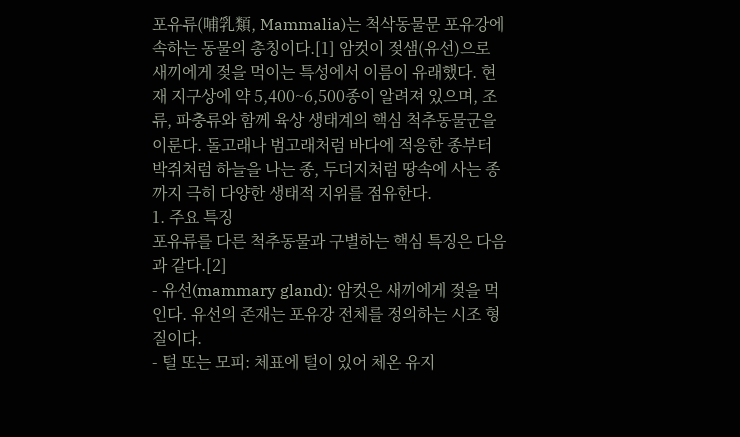포유류(哺乳類, Mammalia)는 척삭동물문 포유강에 속하는 동물의 총칭이다.[1] 암컷이 젖샘(유선)으로 새끼에게 젖을 먹이는 특성에서 이름이 유래했다. 현재 지구상에 약 5,400~6,500종이 알려져 있으며, 조류, 파충류와 함께 육상 생태계의 핵심 척추동물군을 이룬다. 돌고래나 범고래처럼 바다에 적응한 종부터 박쥐처럼 하늘을 나는 종, 두더지처럼 땅속에 사는 종까지 극히 다양한 생태적 지위를 점유한다.
1. 주요 특징
포유류를 다른 척추동물과 구별하는 핵심 특징은 다음과 같다.[2]
- 유선(mammary gland): 암컷은 새끼에게 젖을 먹인다. 유선의 존재는 포유강 전체를 정의하는 시조 형질이다.
- 털 또는 모피: 체표에 털이 있어 체온 유지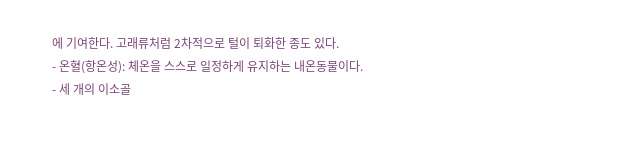에 기여한다. 고래류처럼 2차적으로 털이 퇴화한 종도 있다.
- 온혈(항온성): 체온을 스스로 일정하게 유지하는 내온동물이다.
- 세 개의 이소골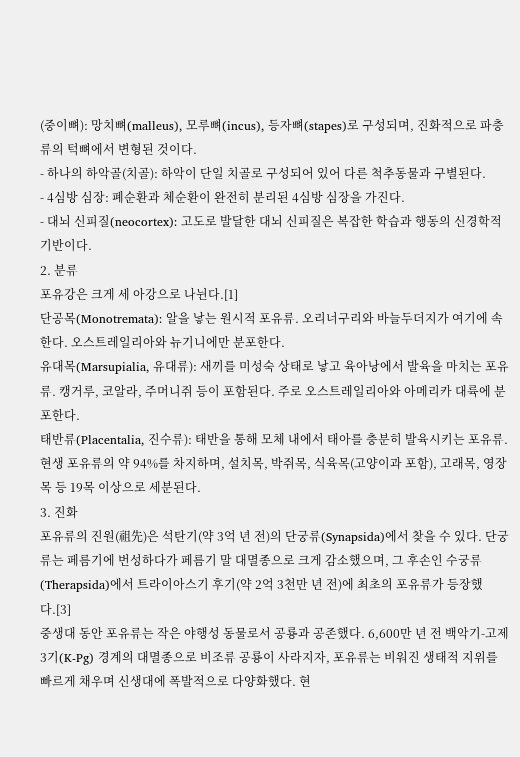(중이뼈): 망치뼈(malleus), 모루뼈(incus), 등자뼈(stapes)로 구성되며, 진화적으로 파충류의 턱뼈에서 변형된 것이다.
- 하나의 하악골(치골): 하악이 단일 치골로 구성되어 있어 다른 척추동물과 구별된다.
- 4심방 심장: 폐순환과 체순환이 완전히 분리된 4심방 심장을 가진다.
- 대뇌 신피질(neocortex): 고도로 발달한 대뇌 신피질은 복잡한 학습과 행동의 신경학적 기반이다.
2. 분류
포유강은 크게 세 아강으로 나뉜다.[1]
단공목(Monotremata): 알을 낳는 원시적 포유류. 오리너구리와 바늘두더지가 여기에 속한다. 오스트레일리아와 뉴기니에만 분포한다.
유대목(Marsupialia, 유대류): 새끼를 미성숙 상태로 낳고 육아낭에서 발육을 마치는 포유류. 캥거루, 코알라, 주머니쥐 등이 포함된다. 주로 오스트레일리아와 아메리카 대륙에 분포한다.
태반류(Placentalia, 진수류): 태반을 통해 모체 내에서 태아를 충분히 발육시키는 포유류. 현생 포유류의 약 94%를 차지하며, 설치목, 박쥐목, 식육목(고양이과 포함), 고래목, 영장목 등 19목 이상으로 세분된다.
3. 진화
포유류의 진원(祖先)은 석탄기(약 3억 년 전)의 단궁류(Synapsida)에서 찾을 수 있다. 단궁류는 페름기에 번성하다가 페름기 말 대멸종으로 크게 감소했으며, 그 후손인 수궁류(Therapsida)에서 트라이아스기 후기(약 2억 3천만 년 전)에 최초의 포유류가 등장했다.[3]
중생대 동안 포유류는 작은 야행성 동물로서 공룡과 공존했다. 6,600만 년 전 백악기-고제3기(K-Pg) 경계의 대멸종으로 비조류 공룡이 사라지자, 포유류는 비워진 생태적 지위를 빠르게 채우며 신생대에 폭발적으로 다양화했다. 현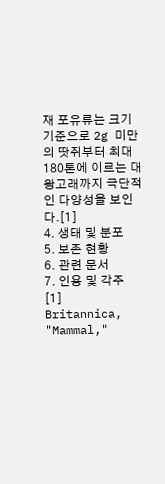재 포유류는 크기 기준으로 2g 미만의 땃쥐부터 최대 180톤에 이르는 대왕고래까지 극단적인 다양성을 보인다.[1]
4. 생태 및 분포
5. 보존 현황
6. 관련 문서
7. 인용 및 각주
[1] Britannica, "Mammal,"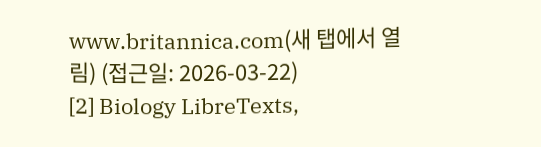www.britannica.com(새 탭에서 열림) (접근일: 2026-03-22)
[2] Biology LibreTexts,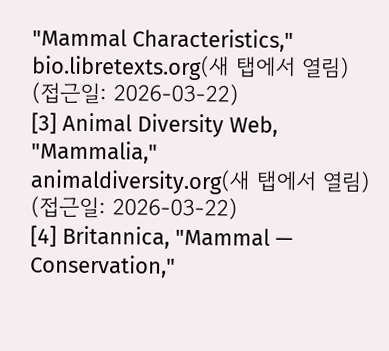"Mammal Characteristics," bio.libretexts.org(새 탭에서 열림) (접근일: 2026-03-22)
[3] Animal Diversity Web, "Mammalia," animaldiversity.org(새 탭에서 열림) (접근일: 2026-03-22)
[4] Britannica, "Mammal — Conservation,"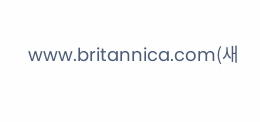www.britannica.com(새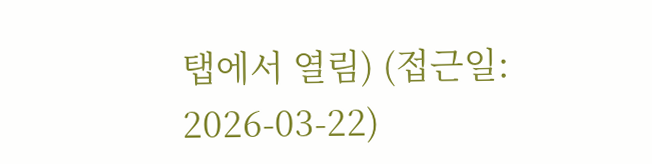탭에서 열림) (접근일: 2026-03-22)